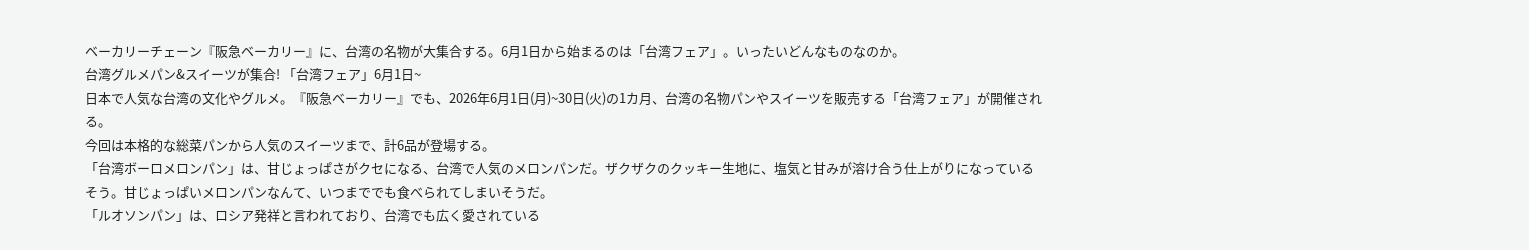ベーカリーチェーン『阪急ベーカリー』に、台湾の名物が大集合する。6月1日から始まるのは「台湾フェア」。いったいどんなものなのか。
台湾グルメパン&スイーツが集合! 「台湾フェア」6月1日~
日本で人気な台湾の文化やグルメ。『阪急ベーカリー』でも、2026年6月1日(月)~30日(火)の1カ月、台湾の名物パンやスイーツを販売する「台湾フェア」が開催される。
今回は本格的な総菜パンから人気のスイーツまで、計6品が登場する。
「台湾ボーロメロンパン」は、甘じょっぱさがクセになる、台湾で人気のメロンパンだ。ザクザクのクッキー生地に、塩気と甘みが溶け合う仕上がりになっているそう。甘じょっぱいメロンパンなんて、いつまででも食べられてしまいそうだ。
「ルオソンパン」は、ロシア発祥と言われており、台湾でも広く愛されている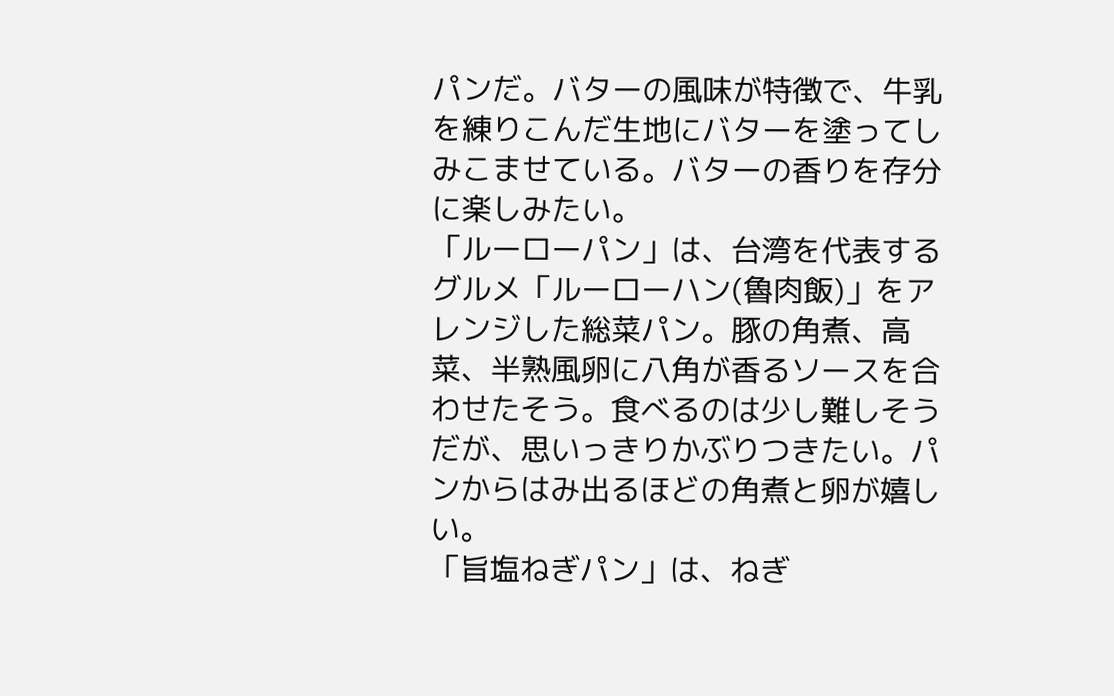パンだ。バターの風味が特徴で、牛乳を練りこんだ生地にバターを塗ってしみこませている。バターの香りを存分に楽しみたい。
「ルーローパン」は、台湾を代表するグルメ「ルーローハン(魯肉飯)」をアレンジした総菜パン。豚の角煮、高菜、半熟風卵に八角が香るソースを合わせたそう。食べるのは少し難しそうだが、思いっきりかぶりつきたい。パンからはみ出るほどの角煮と卵が嬉しい。
「旨塩ねぎパン」は、ねぎ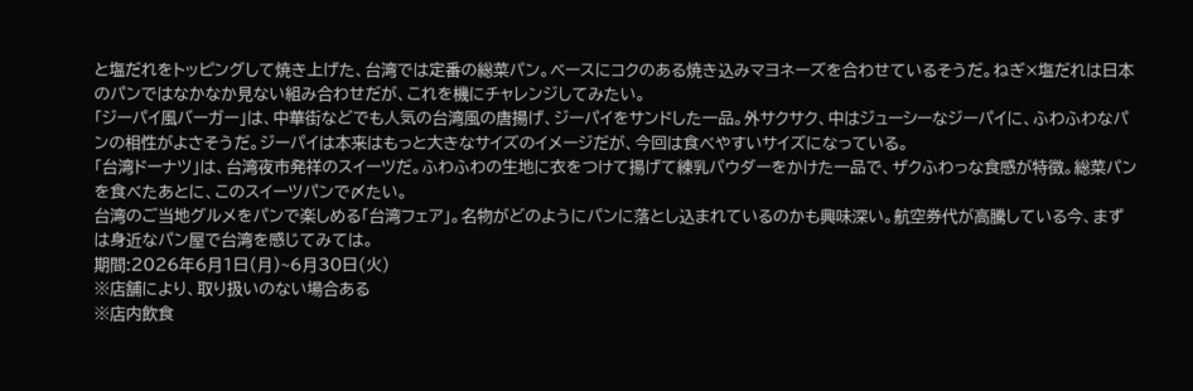と塩だれをトッピングして焼き上げた、台湾では定番の総菜パン。ベースにコクのある焼き込みマヨネーズを合わせているそうだ。ねぎ×塩だれは日本のパンではなかなか見ない組み合わせだが、これを機にチャレンジしてみたい。
「ジーパイ風バーガー」は、中華街などでも人気の台湾風の唐揚げ、ジーパイをサンドした一品。外サクサク、中はジューシーなジーパイに、ふわふわなパンの相性がよさそうだ。ジーパイは本来はもっと大きなサイズのイメージだが、今回は食べやすいサイズになっている。
「台湾ドーナツ」は、台湾夜市発祥のスイーツだ。ふわふわの生地に衣をつけて揚げて練乳パウダーをかけた一品で、ザクふわっな食感が特徴。総菜パンを食べたあとに、このスイーツパンで〆たい。
台湾のご当地グルメをパンで楽しめる「台湾フェア」。名物がどのようにパンに落とし込まれているのかも興味深い。航空券代が高騰している今、まずは身近なパン屋で台湾を感じてみては。
期間:2026年6月1日(月)~6月30日(火)
※店舗により、取り扱いのない場合ある
※店内飲食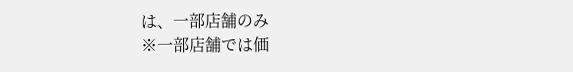は、一部店舗のみ
※一部店舗では価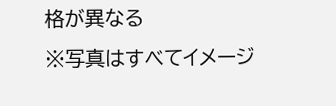格が異なる
※写真はすべてイメージ